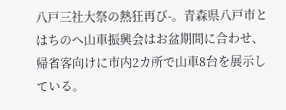八戸三社大祭の熱狂再び-。青森県八戸市とはちのへ山車振興会はお盆期間に合わせ、帰省客向けに市内2カ所で山車8台を展示している。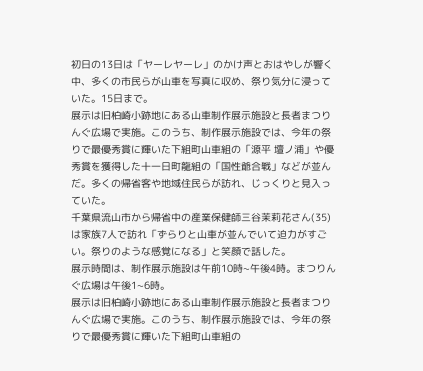初日の13日は「ヤーレヤーレ」のかけ声とおはやしが響く中、多くの市民らが山車を写真に収め、祭り気分に浸っていた。15日まで。
展示は旧柏崎小跡地にある山車制作展示施設と長者まつりんぐ広場で実施。このうち、制作展示施設では、今年の祭りで最優秀賞に輝いた下組町山車組の「源平 壇ノ浦」や優秀賞を獲得した十一日町龍組の「国性爺合戦」などが並んだ。多くの帰省客や地域住民らが訪れ、じっくりと見入っていた。
千葉県流山市から帰省中の産業保健師三谷茉莉花さん(35)は家族7人で訪れ「ずらりと山車が並んでいて迫力がすごい。祭りのような感覚になる」と笑顔で話した。
展示時間は、制作展示施設は午前10時~午後4時。まつりんぐ広場は午後1~6時。
展示は旧柏崎小跡地にある山車制作展示施設と長者まつりんぐ広場で実施。このうち、制作展示施設では、今年の祭りで最優秀賞に輝いた下組町山車組の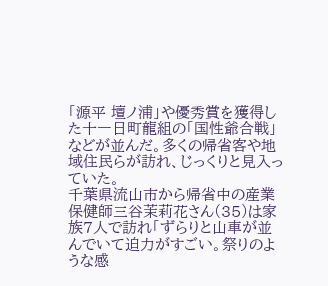「源平 壇ノ浦」や優秀賞を獲得した十一日町龍組の「国性爺合戦」などが並んだ。多くの帰省客や地域住民らが訪れ、じっくりと見入っていた。
千葉県流山市から帰省中の産業保健師三谷茉莉花さん(35)は家族7人で訪れ「ずらりと山車が並んでいて迫力がすごい。祭りのような感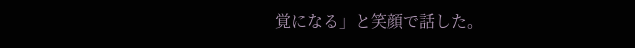覚になる」と笑顔で話した。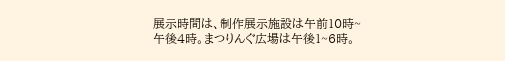展示時間は、制作展示施設は午前10時~午後4時。まつりんぐ広場は午後1~6時。